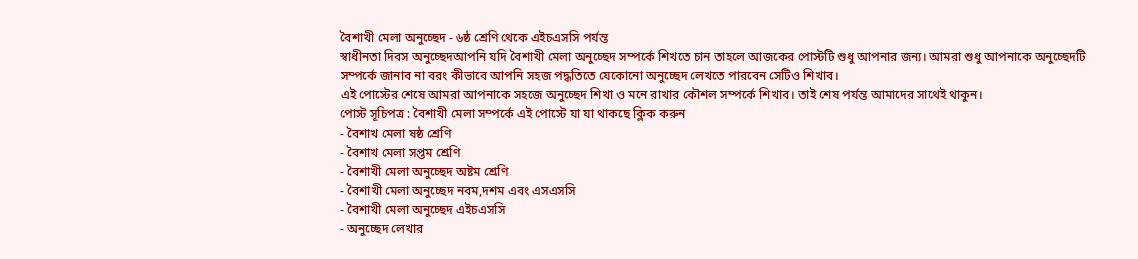বৈশাখী মেলা অনুচ্ছেদ - ৬ষ্ঠ শ্রেণি থেকে এইচএসসি পর্যন্ত
স্বাধীনতা দিবস অনুচ্ছেদআপনি যদি বৈশাখী মেলা অনুচ্ছেদ সম্পর্কে শিখতে চান তাহলে আজকের পোস্টটি শুধু আপনার জন্য। আমরা শুধু আপনাকে অনুচ্ছেদটি সম্পর্কে জানাব না বরং কীভাবে আপনি সহজ পদ্ধতিতে যেকোনো অনুচ্ছেদ লেখতে পারবেন সেটিও শিখাব।
এই পোস্টের শেষে আমরা আপনাকে সহজে অনুচ্ছেদ শিখা ও মনে রাখার কৌশল সম্পর্কে শিখাব। তাই শেষ পর্যন্ত আমাদের সাথেই থাকুন।
পোস্ট সূচিপত্র : বৈশাখী মেলা সম্পর্কে এই পোস্টে যা যা থাকছে ক্লিক করুন
- বৈশাখ মেলা ষষ্ঠ শ্রেণি
- বৈশাখ মেলা সপ্তম শ্রেণি
- বৈশাখী মেলা অনুচ্ছেদ অষ্টম শ্রেণি
- বৈশাখী মেলা অনুচ্ছেদ নবম,দশম এবং এসএসসি
- বৈশাখী মেলা অনুচ্ছেদ এইচএসসি
- অনুচ্ছেদ লেখার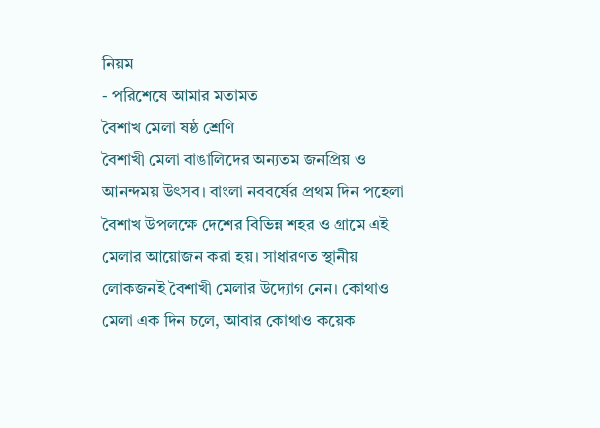নিয়ম
- পরিশেষে আমার মতামত
বৈশাখ মেলা ষষ্ঠ শ্রেণি
বৈশাখী মেলা বাঙালিদের অন্যতম জনপ্রিয় ও আনন্দময় উৎসব। বাংলা নববর্ষের প্রথম দিন পহেলা বৈশাখ উপলক্ষে দেশের বিভিন্ন শহর ও গ্রামে এই মেলার আয়োজন করা হয়। সাধারণত স্থানীয় লোকজনই বৈশাখী মেলার উদ্যোগ নেন। কোথাও মেলা এক দিন চলে, আবার কোথাও কয়েক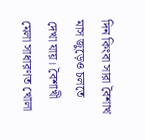দিন কিংবা সারা বৈশাখ মাস জুড়েও চলতে দেখা যায়। বৈশাখী মেলা সাধারণত খোলা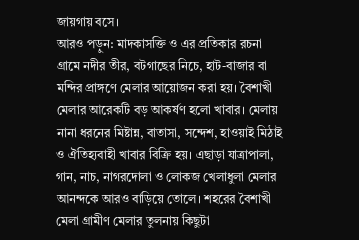জায়গায় বসে।
আরও পড়ুন: মাদকাসক্তি ও এর প্রতিকার রচনা
গ্রামে নদীর তীর, বটগাছের নিচে, হাট-বাজার বা মন্দির প্রাঙ্গণে মেলার আয়োজন করা হয়। বৈশাখী মেলার আরেকটি বড় আকর্ষণ হলো খাবার। মেলায় নানা ধরনের মিষ্টান্ন, বাতাসা, সন্দেশ, হাওয়াই মিঠাই ও ঐতিহ্যবাহী খাবার বিক্রি হয়। এছাড়া যাত্রাপালা, গান, নাচ, নাগরদোলা ও লোকজ খেলাধুলা মেলার আনন্দকে আরও বাড়িয়ে তোলে। শহরের বৈশাখী মেলা গ্রামীণ মেলার তুলনায় কিছুটা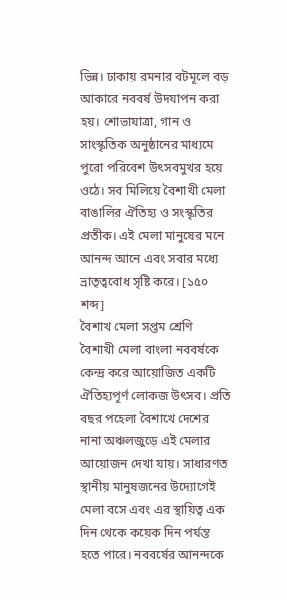ভিন্ন। ঢাকায় রমনার বটমূলে বড় আকারে নববর্ষ উদযাপন করা হয়। শোভাযাত্রা, গান ও সাংস্কৃতিক অনুষ্ঠানের মাধ্যমে পুরো পরিবেশ উৎসবমুখর হয়ে ওঠে। সব মিলিয়ে বৈশাখী মেলা বাঙালির ঐতিহ্য ও সংস্কৃতির প্রতীক। এই মেলা মানুষের মনে আনন্দ আনে এবং সবার মধ্যে ভ্রাতৃত্ববোধ সৃষ্টি করে। [১৫০ শব্দ]
বৈশাখ মেলা সপ্তম শ্রেণি
বৈশাখী মেলা বাংলা নববর্ষকে কেন্দ্র করে আয়োজিত একটি ঐতিহ্যপূর্ণ লোকজ উৎসব। প্রতি বছর পহেলা বৈশাখে দেশের নানা অঞ্চলজুড়ে এই মেলার আয়োজন দেখা যায়। সাধারণত স্থানীয় মানুষজনের উদ্যোগেই মেলা বসে এবং এর স্থায়িত্ব এক দিন থেকে কয়েক দিন পর্যন্ত হতে পারে। নববর্ষের আনন্দকে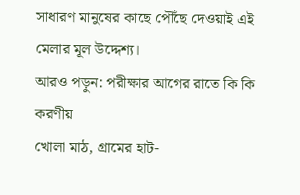সাধারণ মানুষের কাছে পৌঁছে দেওয়াই এই মেলার মূল উদ্দেশ্য।
আরও পড়ুন: পরীক্ষার আগের রাতে কি কি করণীয়
খোলা মাঠ, গ্রামের হাট-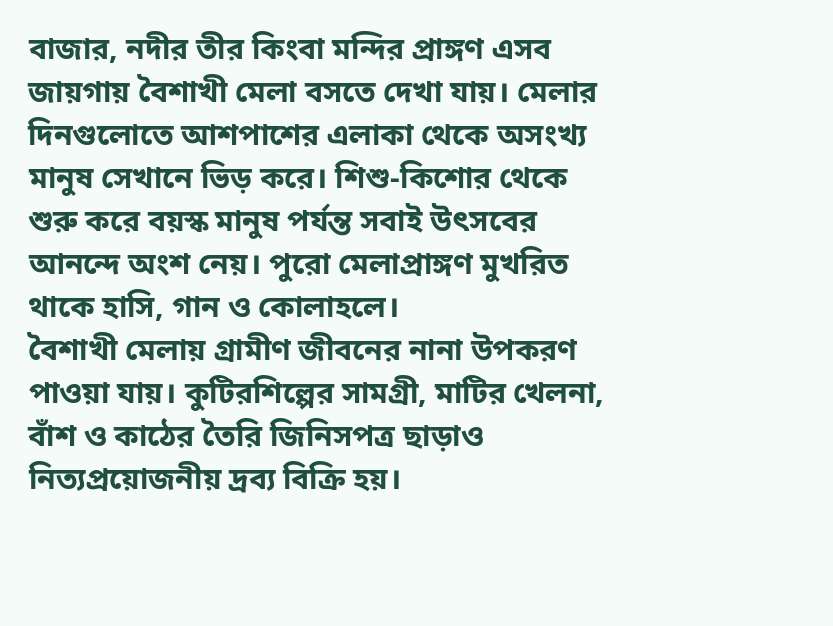বাজার, নদীর তীর কিংবা মন্দির প্রাঙ্গণ এসব জায়গায় বৈশাখী মেলা বসতে দেখা যায়। মেলার দিনগুলোতে আশপাশের এলাকা থেকে অসংখ্য মানুষ সেখানে ভিড় করে। শিশু-কিশোর থেকে শুরু করে বয়স্ক মানুষ পর্যন্ত সবাই উৎসবের আনন্দে অংশ নেয়। পুরো মেলাপ্রাঙ্গণ মুখরিত থাকে হাসি, গান ও কোলাহলে।
বৈশাখী মেলায় গ্রামীণ জীবনের নানা উপকরণ পাওয়া যায়। কুটিরশিল্পের সামগ্রী, মাটির খেলনা, বাঁশ ও কাঠের তৈরি জিনিসপত্র ছাড়াও নিত্যপ্রয়োজনীয় দ্রব্য বিক্রি হয়।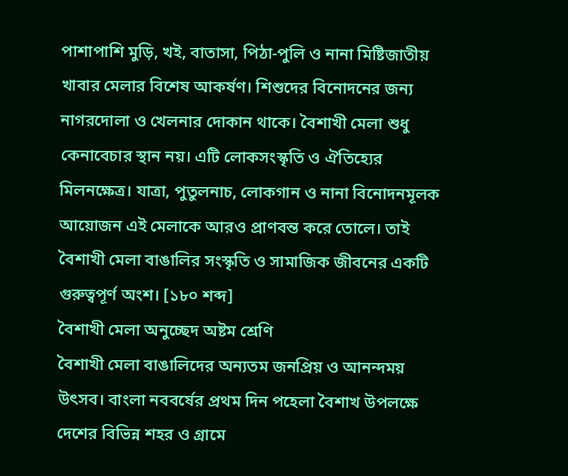পাশাপাশি মুড়ি, খই, বাতাসা, পিঠা-পুলি ও নানা মিষ্টিজাতীয় খাবার মেলার বিশেষ আকর্ষণ। শিশুদের বিনোদনের জন্য নাগরদোলা ও খেলনার দোকান থাকে। বৈশাখী মেলা শুধু কেনাবেচার স্থান নয়। এটি লোকসংস্কৃতি ও ঐতিহ্যের মিলনক্ষেত্র। যাত্রা, পুতুলনাচ, লোকগান ও নানা বিনোদনমূলক আয়োজন এই মেলাকে আরও প্রাণবন্ত করে তোলে। তাই বৈশাখী মেলা বাঙালির সংস্কৃতি ও সামাজিক জীবনের একটি গুরুত্বপূর্ণ অংশ। [১৮০ শব্দ]
বৈশাখী মেলা অনুচ্ছেদ অষ্টম শ্রেণি
বৈশাখী মেলা বাঙালিদের অন্যতম জনপ্রিয় ও আনন্দময় উৎসব। বাংলা নববর্ষের প্রথম দিন পহেলা বৈশাখ উপলক্ষে দেশের বিভিন্ন শহর ও গ্রামে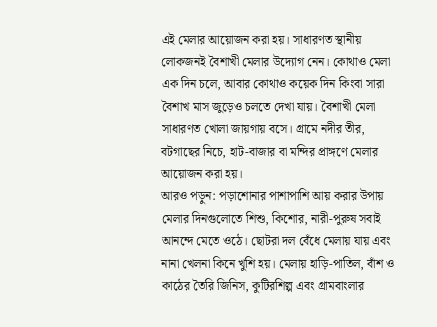এই মেলার আয়োজন করা হয়। সাধারণত স্থানীয় লোকজনই বৈশাখী মেলার উদ্যোগ নেন। কোথাও মেলা এক দিন চলে, আবার কোথাও কয়েক দিন কিংবা সারা বৈশাখ মাস জুড়েও চলতে দেখা যায়। বৈশাখী মেলা সাধারণত খোলা জায়গায় বসে। গ্রামে নদীর তীর, বটগাছের নিচে, হাট-বাজার বা মন্দির প্রাঙ্গণে মেলার আয়োজন করা হয়।
আরও পড়ুন: পড়াশোনার পাশাপাশি আয় করার উপায়
মেলার দিনগুলোতে শিশু, কিশোর, নারী-পুরুষ সবাই আনন্দে মেতে ওঠে। ছোটরা দল বেঁধে মেলায় যায় এবং নানা খেলনা কিনে খুশি হয়। মেলায় হাড়ি-পাতিল, বাঁশ ও কাঠের তৈরি জিনিস, কুটিরশিল্প এবং গ্রামবাংলার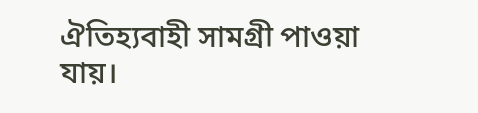ঐতিহ্যবাহী সামগ্রী পাওয়া যায়।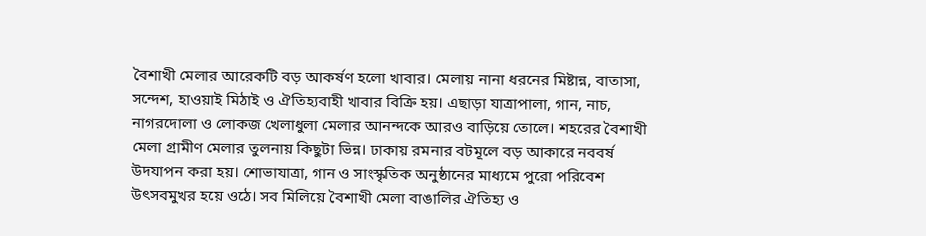বৈশাখী মেলার আরেকটি বড় আকর্ষণ হলো খাবার। মেলায় নানা ধরনের মিষ্টান্ন, বাতাসা, সন্দেশ, হাওয়াই মিঠাই ও ঐতিহ্যবাহী খাবার বিক্রি হয়। এছাড়া যাত্রাপালা, গান, নাচ, নাগরদোলা ও লোকজ খেলাধুলা মেলার আনন্দকে আরও বাড়িয়ে তোলে। শহরের বৈশাখী মেলা গ্রামীণ মেলার তুলনায় কিছুটা ভিন্ন। ঢাকায় রমনার বটমূলে বড় আকারে নববর্ষ উদযাপন করা হয়। শোভাযাত্রা, গান ও সাংস্কৃতিক অনুষ্ঠানের মাধ্যমে পুরো পরিবেশ উৎসবমুখর হয়ে ওঠে। সব মিলিয়ে বৈশাখী মেলা বাঙালির ঐতিহ্য ও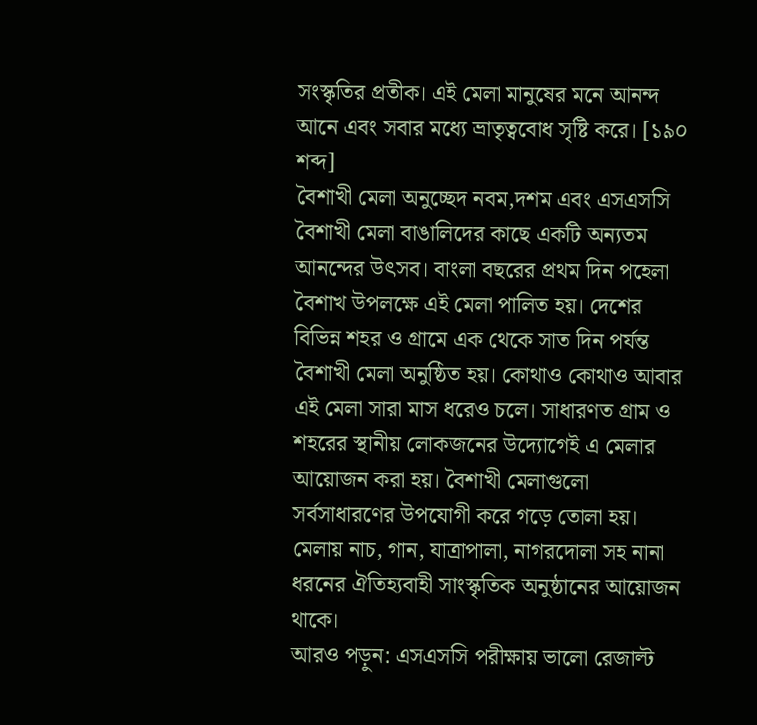সংস্কৃতির প্রতীক। এই মেলা মানুষের মনে আনন্দ আনে এবং সবার মধ্যে ভ্রাতৃত্ববোধ সৃষ্টি করে। [১৯০ শব্দ]
বৈশাখী মেলা অনুচ্ছেদ নবম,দশম এবং এসএসসি
বৈশাখী মেলা বাঙালিদের কাছে একটি অন্যতম আনন্দের উৎসব। বাংলা বছরের প্রথম দিন পহেলা বৈশাখ উপলক্ষে এই মেলা পালিত হয়। দেশের বিভিন্ন শহর ও গ্রামে এক থেকে সাত দিন পর্যন্ত বৈশাখী মেলা অনুষ্ঠিত হয়। কোথাও কোথাও আবার এই মেলা সারা মাস ধরেও চলে। সাধারণত গ্রাম ও শহরের স্থানীয় লোকজনের উদ্যোগেই এ মেলার আয়োজন করা হয়। বৈশাখী মেলাগুলো সর্বসাধারণের উপযোগী করে গড়ে তোলা হয়। মেলায় নাচ, গান, যাত্রাপালা, নাগরদোলা সহ নানা ধরনের ঐতিহ্যবাহী সাংস্কৃতিক অনুষ্ঠানের আয়োজন থাকে।
আরও পড়ুন: এসএসসি পরীক্ষায় ভালো রেজাল্ট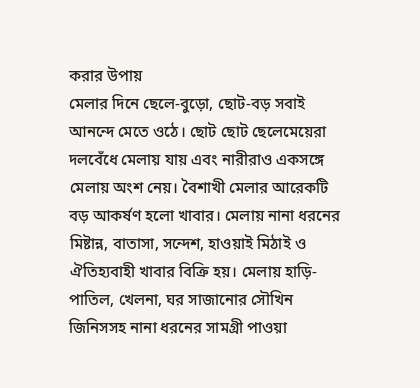করার উপায়
মেলার দিনে ছেলে-বুড়ো, ছোট-বড় সবাই আনন্দে মেতে ওঠে। ছোট ছোট ছেলেমেয়েরা দলবেঁধে মেলায় যায় এবং নারীরাও একসঙ্গে মেলায় অংশ নেয়। বৈশাখী মেলার আরেকটি বড় আকর্ষণ হলো খাবার। মেলায় নানা ধরনের মিষ্টান্ন, বাতাসা, সন্দেশ, হাওয়াই মিঠাই ও ঐতিহ্যবাহী খাবার বিক্রি হয়। মেলায় হাড়ি-পাতিল, খেলনা, ঘর সাজানোর সৌখিন জিনিসসহ নানা ধরনের সামগ্রী পাওয়া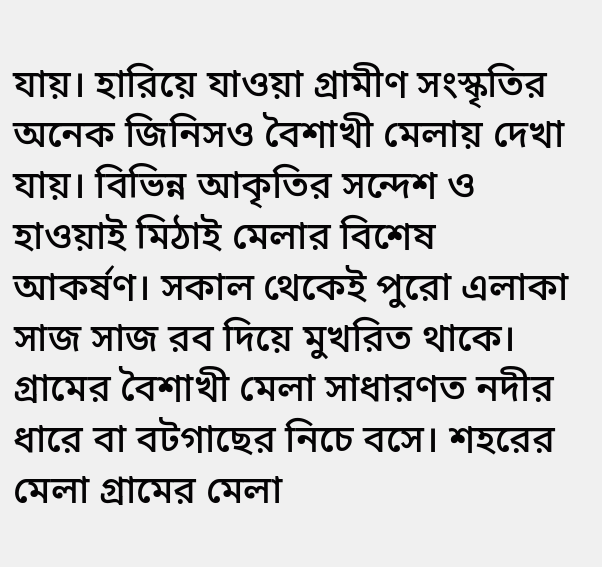যায়। হারিয়ে যাওয়া গ্রামীণ সংস্কৃতির অনেক জিনিসও বৈশাখী মেলায় দেখা যায়। বিভিন্ন আকৃতির সন্দেশ ও হাওয়াই মিঠাই মেলার বিশেষ আকর্ষণ। সকাল থেকেই পুরো এলাকা সাজ সাজ রব দিয়ে মুখরিত থাকে। গ্রামের বৈশাখী মেলা সাধারণত নদীর ধারে বা বটগাছের নিচে বসে। শহরের মেলা গ্রামের মেলা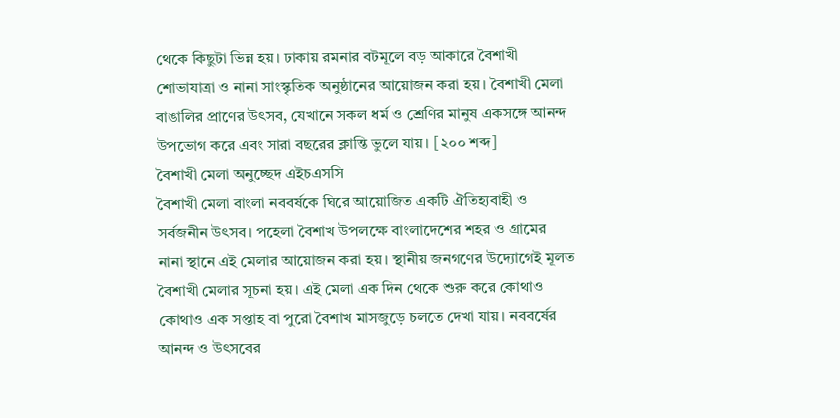থেকে কিছুটা ভিন্ন হয়। ঢাকায় রমনার বটমূলে বড় আকারে বৈশাখী শোভাযাত্রা ও নানা সাংস্কৃতিক অনুষ্ঠানের আয়োজন করা হয়। বৈশাখী মেলা বাঙালির প্রাণের উৎসব, যেখানে সকল ধর্ম ও শ্রেণির মানুষ একসঙ্গে আনন্দ উপভোগ করে এবং সারা বছরের ক্লান্তি ভুলে যায়। [২০০ শব্দ]
বৈশাখী মেলা অনুচ্ছেদ এইচএসসি
বৈশাখী মেলা বাংলা নববর্ষকে ঘিরে আয়োজিত একটি ঐতিহ্যবাহী ও সর্বজনীন উৎসব। পহেলা বৈশাখ উপলক্ষে বাংলাদেশের শহর ও গ্রামের নানা স্থানে এই মেলার আয়োজন করা হয়। স্থানীয় জনগণের উদ্যোগেই মূলত বৈশাখী মেলার সূচনা হয়। এই মেলা এক দিন থেকে শুরু করে কোথাও কোথাও এক সপ্তাহ বা পুরো বৈশাখ মাসজুড়ে চলতে দেখা যায়। নববর্ষের আনন্দ ও উৎসবের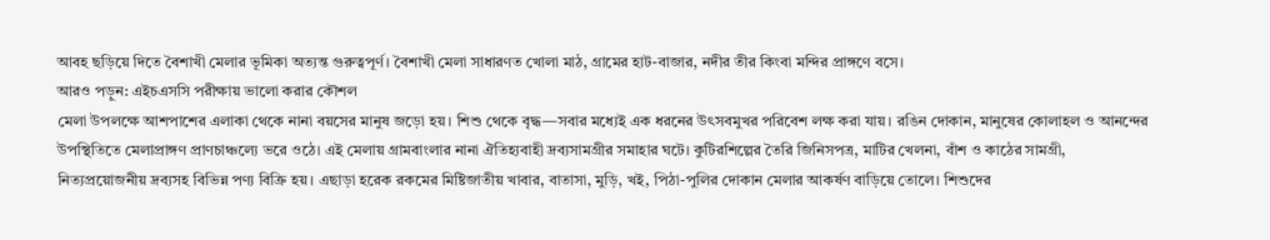আবহ ছড়িয়ে দিতে বৈশাখী মেলার ভূমিকা অত্যন্ত গুরুত্বপূর্ণ। বৈশাখী মেলা সাধারণত খোলা মাঠ, গ্রামের হাট-বাজার, নদীর তীর কিংবা মন্দির প্রাঙ্গণে বসে।
আরও পড়ুন: এইচএসসি পরীক্ষায় ভালো করার কৌশল
মেলা উপলক্ষে আশপাশের এলাকা থেকে নানা বয়সের মানুষ জড়ো হয়। শিশু থেকে বৃদ্ধ—সবার মধ্যেই এক ধরনের উৎসবমুখর পরিবেশ লক্ষ করা যায়। রঙিন দোকান, মানুষের কোলাহল ও আনন্দের উপস্থিতিতে মেলাপ্রাঙ্গণ প্রাণচাঞ্চল্যে ভরে ওঠে। এই মেলায় গ্রামবাংলার নানা ঐতিহ্যবাহী দ্রব্যসামগ্রীর সমাহার ঘটে। কুটিরশিল্পের তৈরি জিনিসপত্র, মাটির খেলনা, বাঁশ ও কাঠের সামগ্রী, নিত্যপ্রয়োজনীয় দ্রব্যসহ বিভিন্ন পণ্য বিক্রি হয়। এছাড়া হরেক রকমের মিষ্টিজাতীয় খাবার, বাতাসা, মুড়ি, খই, পিঠা-পুলির দোকান মেলার আকর্ষণ বাড়িয়ে তোলে। শিশুদের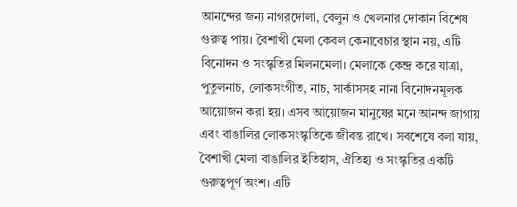আনন্দের জন্য নাগরদোলা, বেলুন ও খেলনার দোকান বিশেষ গুরুত্ব পায়। বৈশাখী মেলা কেবল কেনাবেচার স্থান নয়, এটি বিনোদন ও সংস্কৃতির মিলনমেলা। মেলাকে কেন্দ্র করে যাত্রা, পুতুলনাচ, লোকসংগীত, নাচ, সার্কাসসহ নানা বিনোদনমূলক আয়োজন করা হয়। এসব আয়োজন মানুষের মনে আনন্দ জাগায় এবং বাঙালির লোকসংস্কৃতিকে জীবন্ত রাখে। সবশেষে বলা যায়, বৈশাখী মেলা বাঙালির ইতিহাস, ঐতিহ্য ও সংস্কৃতির একটি গুরুত্বপূর্ণ অংশ। এটি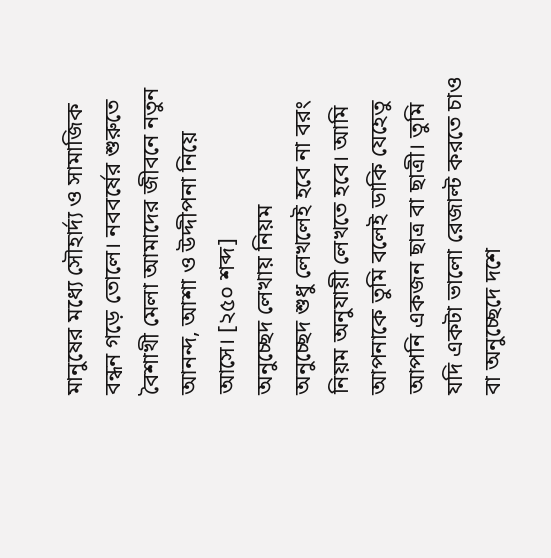মানুষের মধ্যে সৌহার্দ্য ও সামাজিক বন্ধন গড়ে তোলে। নববর্ষের শুরুতে বৈশাখী মেলা আমাদের জীবনে নতুন আনন্দ, আশা ও উদ্দীপনা নিয়ে আসে। [২৫০ শব্দ]
অনুচ্ছেদ লেখায় নিয়ম
অনুচ্ছেদ শুধু লেখলেই হবে না বরং নিয়ম অনুযায়ী লেখতে হবে। আমি আপনাকে তুমি বলেই ডাকি যেহেতু আপনি একজন ছাত্র বা ছাত্রী। তুমি যদি একটা ভালো রেজাল্ট করতে চাও বা অনুচ্ছেদে দশে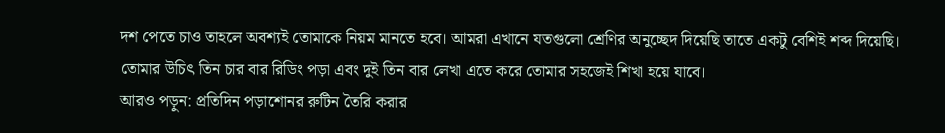দশ পেতে চাও তাহলে অবশ্যই তোমাকে নিয়ম মানতে হবে। আমরা এখানে যতগুলো শ্রেণির অনুচ্ছেদ দিয়েছি তাতে একটু বেশিই শব্দ দিয়েছি। তোমার উচিৎ তিন চার বার রিডিং পড়া এবং দুই তিন বার লেখা এতে করে তোমার সহজেই শিখা হয়ে যাবে।
আরও পড়ুন: প্রতিদিন পড়াশোনর রুটিন তৈরি করার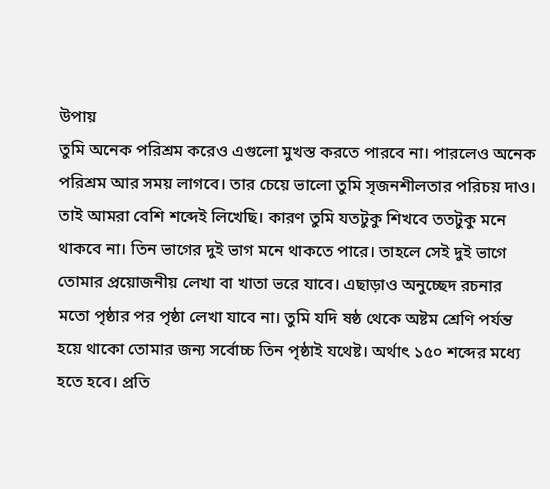উপায়
তুমি অনেক পরিশ্রম করেও এগুলো মুখস্ত করতে পারবে না। পারলেও অনেক পরিশ্রম আর সময় লাগবে। তার চেয়ে ভালো তুমি সৃজনশীলতার পরিচয় দাও। তাই আমরা বেশি শব্দেই লিখেছি। কারণ তুমি যতটুকু শিখবে ততটুকু মনে থাকবে না। তিন ভাগের দুই ভাগ মনে থাকতে পারে। তাহলে সেই দুই ভাগে তোমার প্রয়োজনীয় লেখা বা খাতা ভরে যাবে। এছাড়াও অনুচ্ছেদ রচনার মতো পৃষ্ঠার পর পৃষ্ঠা লেখা যাবে না। তুমি যদি ষষ্ঠ থেকে অষ্টম শ্রেণি পর্যন্ত হয়ে থাকো তোমার জন্য সর্বোচ্চ তিন পৃষ্ঠাই যথেষ্ট। অর্থাৎ ১৫০ শব্দের মধ্যে হতে হবে। প্রতি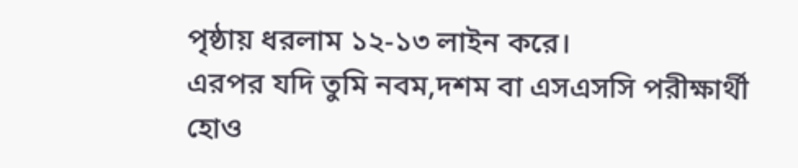পৃষ্ঠায় ধরলাম ১২-১৩ লাইন করে।
এরপর যদি তুমি নবম,দশম বা এসএসসি পরীক্ষার্থী হোও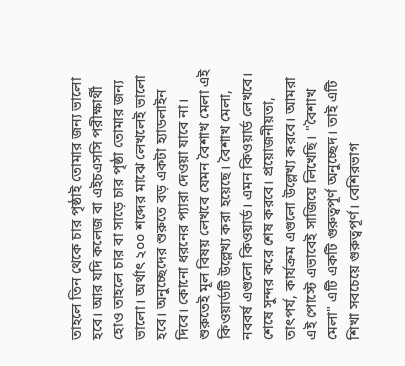তাহলে তিন থেকে চার পৃষ্ঠাই তোমার জন্য ভালো হবে। আর যদি কলেজ বা এইচএসসি পরীক্ষার্থী হোও তাহলে চার বা সাড়ে চার পৃষ্ঠা তোমার জন্য ভালো। অর্থাৎ ২০০ শব্দের মাঝে লেখলেই ভালো হবে। অনুচ্ছেদের শুরুতে বড় একটা হ্যাডলাইন দিবে। কোনো ধরনের প্যারা দেওয়া যাবে না। শুরুতেই মূল বিষয় লেখবে যেমন বৈশাখ মেলা এই কিওয়ার্ডটি উল্লেখ্য করা হয়েছে। বৈশাখ মেলা, নববর্ষ এগুলো কিওয়ার্ড। এমন কিওয়ার্ড লেখবে।
শেষে সুন্দর করে শেষ করবে। প্রয়োজনীয়তা, তাৎপর্য, কার্যক্রম এগুলো উল্লেখ্য করবে। আমরা এই পোস্টে এভাবেই সাজিয়ে লিখেছি। "বৈশাখ মেলা" এটি একটি গুরুত্বপূর্ণ অনুচ্ছেদ। তাই এটি শিখা সবচেয়ে গুরুত্বপূর্ণ। বেশিরভাগ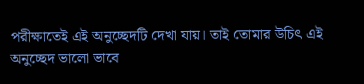পরীক্ষাতেই এই অনুচ্ছেদটি দেখা যায়। তাই তোমার উচিৎ এই অনুচ্ছেদ ভালো ভাবে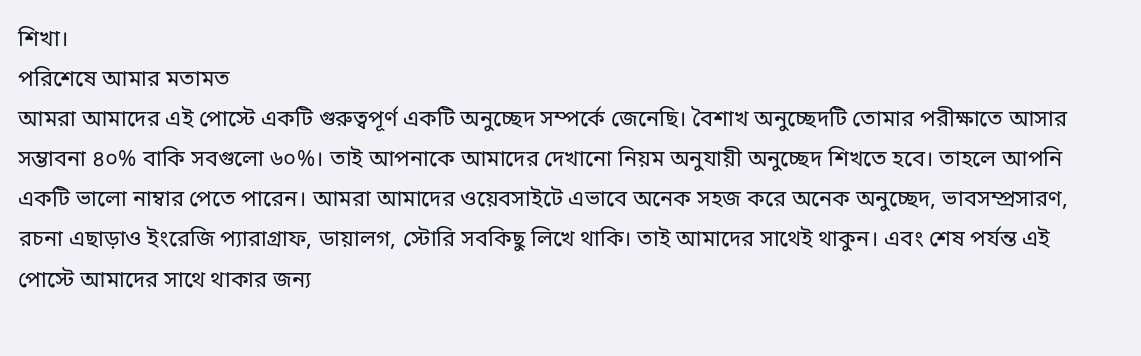শিখা।
পরিশেষে আমার মতামত
আমরা আমাদের এই পোস্টে একটি গুরুত্বপূর্ণ একটি অনুচ্ছেদ সম্পর্কে জেনেছি। বৈশাখ অনুচ্ছেদটি তোমার পরীক্ষাতে আসার সম্ভাবনা ৪০% বাকি সবগুলো ৬০%। তাই আপনাকে আমাদের দেখানো নিয়ম অনুযায়ী অনুচ্ছেদ শিখতে হবে। তাহলে আপনি একটি ভালো নাম্বার পেতে পারেন। আমরা আমাদের ওয়েবসাইটে এভাবে অনেক সহজ করে অনেক অনুচ্ছেদ, ভাবসম্প্রসারণ, রচনা এছাড়াও ইংরেজি প্যারাগ্রাফ, ডায়ালগ, স্টোরি সবকিছু লিখে থাকি। তাই আমাদের সাথেই থাকুন। এবং শেষ পর্যন্ত এই পোস্টে আমাদের সাথে থাকার জন্য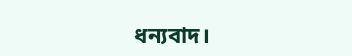ধন্যবাদ।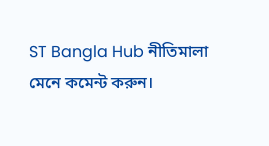ST Bangla Hub নীতিমালা মেনে কমেন্ট করুন।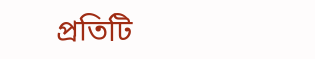প্রতিটি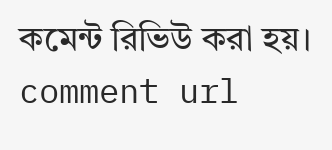কমেন্ট রিভিউ করা হয়।
comment url